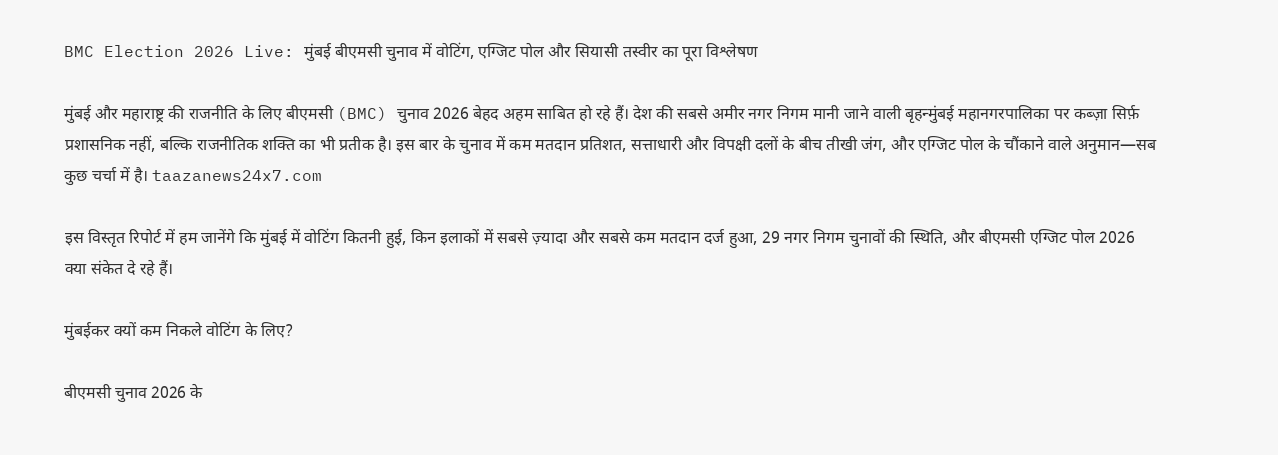BMC Election 2026 Live: मुंबई बीएमसी चुनाव में वोटिंग, एग्जिट पोल और सियासी तस्वीर का पूरा विश्लेषण

मुंबई और महाराष्ट्र की राजनीति के लिए बीएमसी (BMC) चुनाव 2026 बेहद अहम साबित हो रहे हैं। देश की सबसे अमीर नगर निगम मानी जाने वाली बृहन्मुंबई महानगरपालिका पर कब्ज़ा सिर्फ़ प्रशासनिक नहीं, बल्कि राजनीतिक शक्ति का भी प्रतीक है। इस बार के चुनाव में कम मतदान प्रतिशत, सत्ताधारी और विपक्षी दलों के बीच तीखी जंग, और एग्जिट पोल के चौंकाने वाले अनुमान—सब कुछ चर्चा में है। taazanews24x7.com

इस विस्तृत रिपोर्ट में हम जानेंगे कि मुंबई में वोटिंग कितनी हुई, किन इलाकों में सबसे ज़्यादा और सबसे कम मतदान दर्ज हुआ, 29 नगर निगम चुनावों की स्थिति, और बीएमसी एग्जिट पोल 2026 क्या संकेत दे रहे हैं।

मुंबईकर क्यों कम निकले वोटिंग के लिए?

बीएमसी चुनाव 2026 के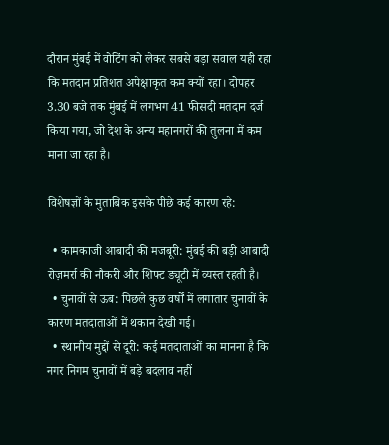दौरान मुंबई में वोटिंग को लेकर सबसे बड़ा सवाल यही रहा कि मतदान प्रतिशत अपेक्षाकृत कम क्यों रहा। दोपहर 3.30 बजे तक मुंबई में लगभग 41 फीसदी मतदान दर्ज किया गया, जो देश के अन्य महानगरों की तुलना में कम माना जा रहा है।

विशेषज्ञों के मुताबिक इसके पीछे कई कारण रहे:

  • कामकाजी आबादी की मजबूरी: मुंबई की बड़ी आबादी रोज़मर्रा की नौकरी और शिफ्ट ड्यूटी में व्यस्त रहती है।
  • चुनावों से ऊब: पिछले कुछ वर्षों में लगातार चुनावों के कारण मतदाताओं में थकान देखी गई।
  • स्थानीय मुद्दों से दूरी: कई मतदाताओं का मानना है कि नगर निगम चुनावों में बड़े बदलाव नहीं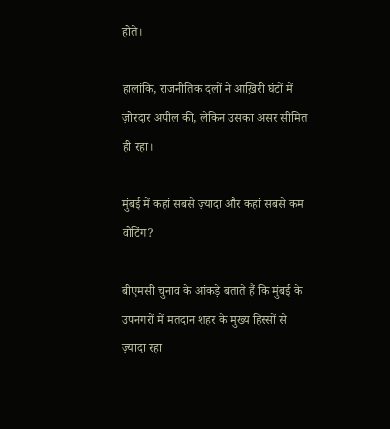होते।

हालांकि, राजनीतिक दलों ने आख़िरी घंटों में ज़ोरदार अपील की, लेकिन उसका असर सीमित ही रहा।

मुंबई में कहां सबसे ज़्यादा और कहां सबसे कम वोटिंग?

बीएमसी चुनाव के आंकड़े बताते हैं कि मुंबई के उपनगरों में मतदान शहर के मुख्य हिस्सों से ज़्यादा रहा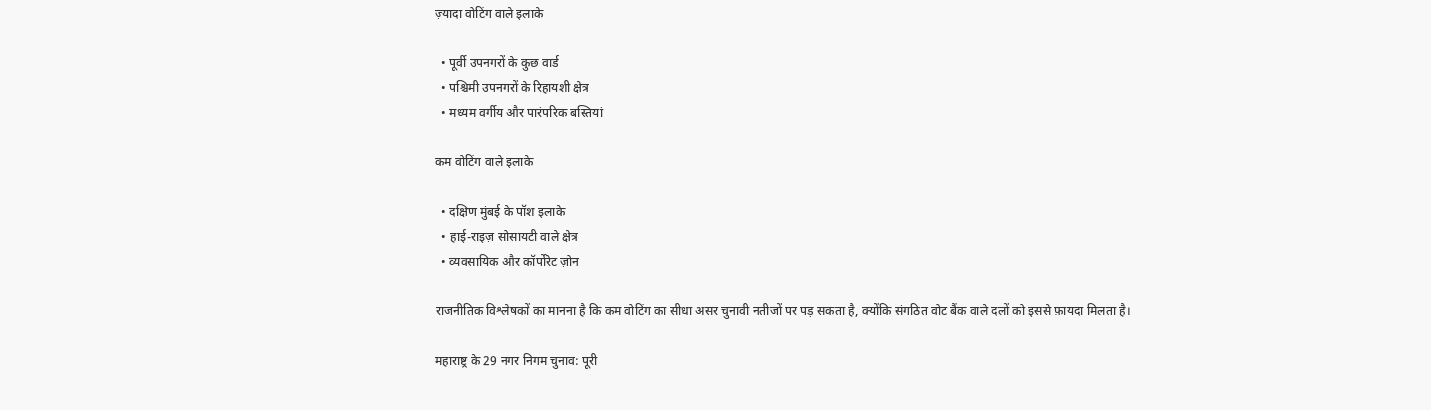ज़्यादा वोटिंग वाले इलाके

  • पूर्वी उपनगरों के कुछ वार्ड
  • पश्चिमी उपनगरों के रिहायशी क्षेत्र
  • मध्यम वर्गीय और पारंपरिक बस्तियां

कम वोटिंग वाले इलाके

  • दक्षिण मुंबई के पॉश इलाके
  • हाई-राइज़ सोसायटी वाले क्षेत्र
  • व्यवसायिक और कॉर्पोरेट ज़ोन

राजनीतिक विश्लेषकों का मानना है कि कम वोटिंग का सीधा असर चुनावी नतीजों पर पड़ सकता है, क्योंकि संगठित वोट बैंक वाले दलों को इससे फ़ायदा मिलता है।

महाराष्ट्र के 29 नगर निगम चुनाव: पूरी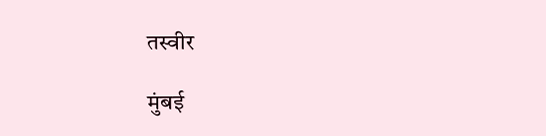तस्वीर

मुंबई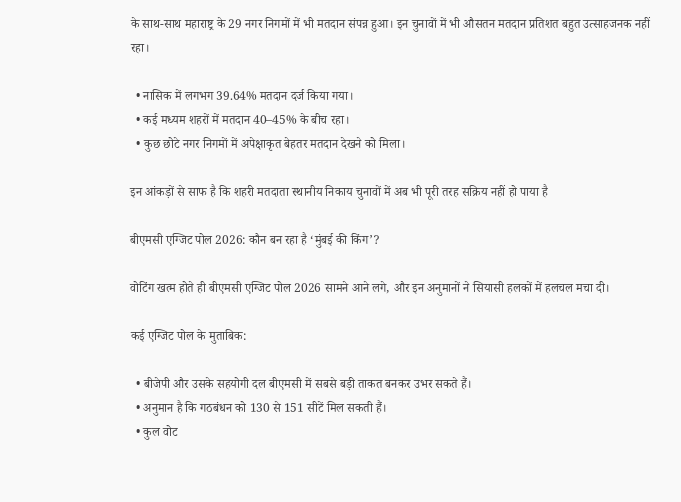के साथ-साथ महाराष्ट्र के 29 नगर निगमों में भी मतदान संपन्न हुआ। इन चुनावों में भी औसतन मतदान प्रतिशत बहुत उत्साहजनक नहीं रहा।

  • नासिक में लगभग 39.64% मतदान दर्ज किया गया।
  • कई मध्यम शहरों में मतदान 40–45% के बीच रहा।
  • कुछ छोटे नगर निगमों में अपेक्षाकृत बेहतर मतदान देखने को मिला।

इन आंकड़ों से साफ है कि शहरी मतदाता स्थानीय निकाय चुनावों में अब भी पूरी तरह सक्रिय नहीं हो पाया है

बीएमसी एग्जिट पोल 2026: कौन बन रहा है ‘मुंबई की किंग’?

वोटिंग खत्म होते ही बीएमसी एग्जिट पोल 2026 सामने आने लगे, और इन अनुमानों ने सियासी हलकों में हलचल मचा दी।

कई एग्जिट पोल के मुताबिक:

  • बीजेपी और उसके सहयोगी दल बीएमसी में सबसे बड़ी ताकत बनकर उभर सकते हैं।
  • अनुमान है कि गठबंधन को 130 से 151 सीटें मिल सकती हैं।
  • कुल वोट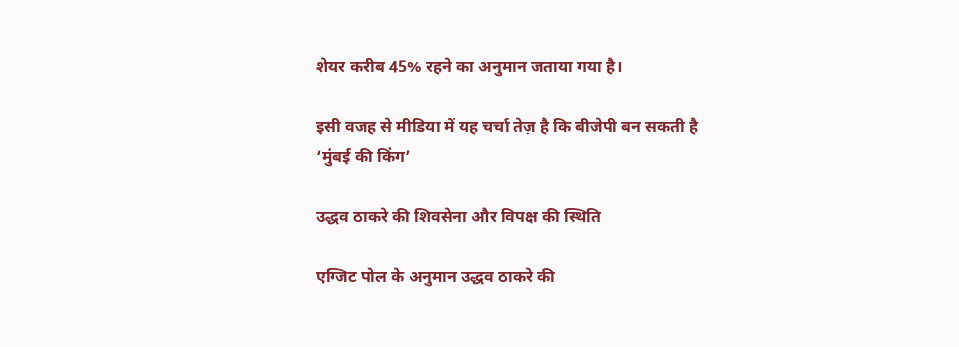शेयर करीब 45% रहने का अनुमान जताया गया है।

इसी वजह से मीडिया में यह चर्चा तेज़ है कि बीजेपी बन सकती है ‘मुंबई की किंग’

उद्धव ठाकरे की शिवसेना और विपक्ष की स्थिति

एग्जिट पोल के अनुमान उद्धव ठाकरे की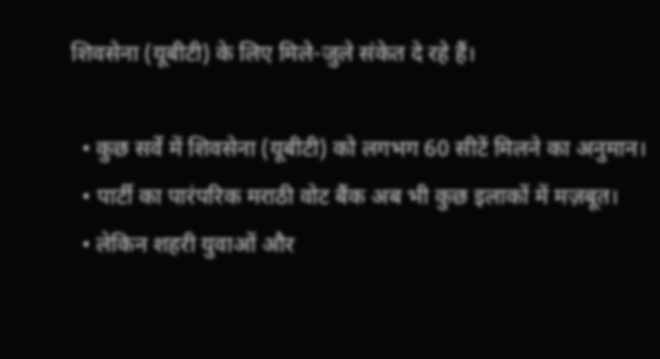शिवसेना (यूबीटी) के लिए मिले-जुले संकेत दे रहे हैं।

  • कुछ सर्वे में शिवसेना (यूबीटी) को लगभग 60 सीटें मिलने का अनुमान।
  • पार्टी का पारंपरिक मराठी वोट बैंक अब भी कुछ इलाकों में मज़बूत।
  • लेकिन शहरी युवाओं और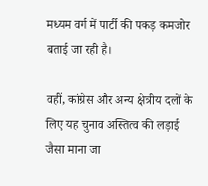मध्यम वर्ग में पार्टी की पकड़ कमजोर बताई जा रही है।

वहीं, कांग्रेस और अन्य क्षेत्रीय दलों के लिए यह चुनाव अस्तित्व की लड़ाई जैसा माना जा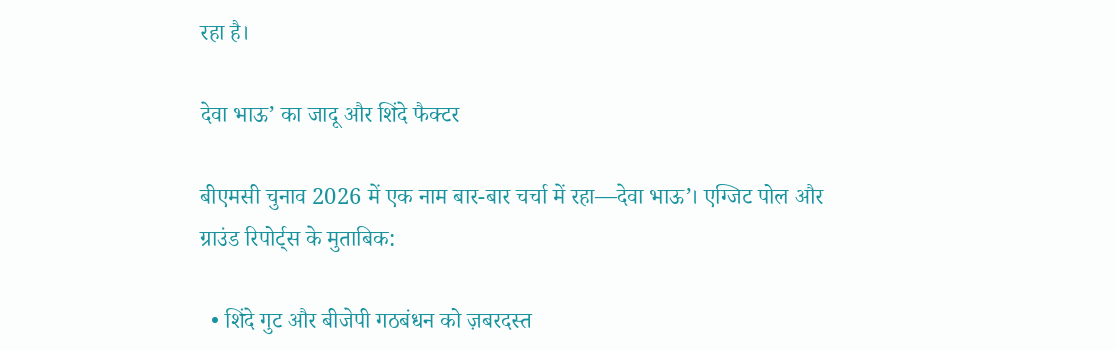रहा है।

देवा भाऊ’ का जादू और शिंदे फैक्टर

बीएमसी चुनाव 2026 में एक नाम बार-बार चर्चा में रहा—देवा भाऊ’। एग्जिट पोल और ग्राउंड रिपोर्ट्स के मुताबिक:

  • शिंदे गुट और बीजेपी गठबंधन को ज़बरदस्त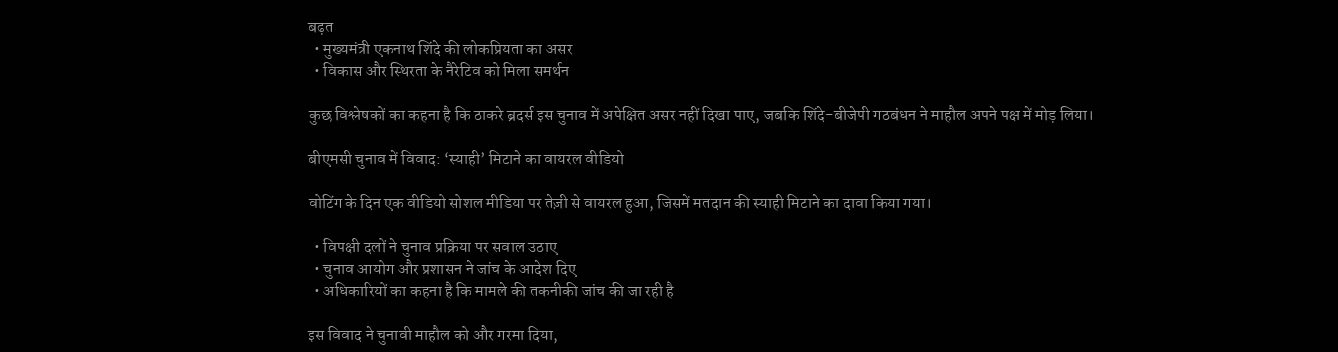बढ़त
  • मुख्यमंत्री एकनाथ शिंदे की लोकप्रियता का असर
  • विकास और स्थिरता के नैरेटिव को मिला समर्थन

कुछ विश्लेषकों का कहना है कि ठाकरे ब्रदर्स इस चुनाव में अपेक्षित असर नहीं दिखा पाए, जबकि शिंदे-बीजेपी गठबंधन ने माहौल अपने पक्ष में मोड़ लिया।

बीएमसी चुनाव में विवाद: ‘स्याही’ मिटाने का वायरल वीडियो

वोटिंग के दिन एक वीडियो सोशल मीडिया पर तेज़ी से वायरल हुआ, जिसमें मतदान की स्याही मिटाने का दावा किया गया।

  • विपक्षी दलों ने चुनाव प्रक्रिया पर सवाल उठाए
  • चुनाव आयोग और प्रशासन ने जांच के आदेश दिए
  • अधिकारियों का कहना है कि मामले की तकनीकी जांच की जा रही है

इस विवाद ने चुनावी माहौल को और गरमा दिया,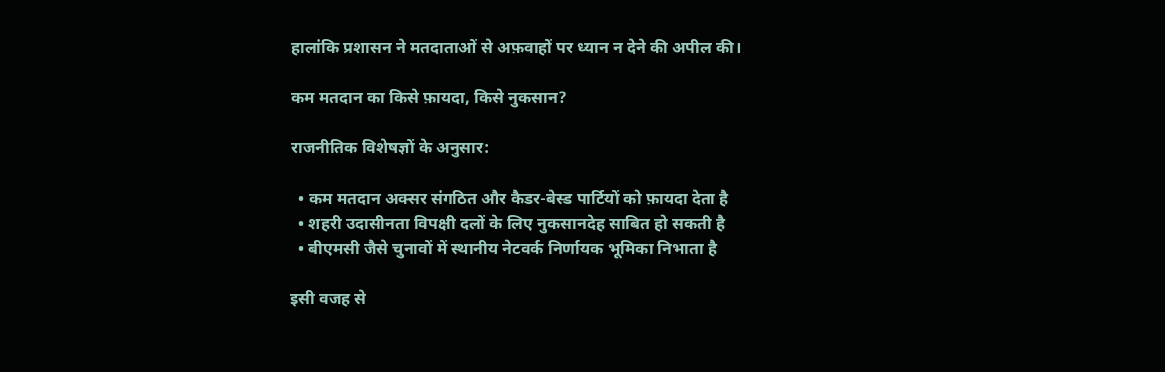हालांकि प्रशासन ने मतदाताओं से अफ़वाहों पर ध्यान न देने की अपील की।

कम मतदान का किसे फ़ायदा, किसे नुकसान?

राजनीतिक विशेषज्ञों के अनुसार:

  • कम मतदान अक्सर संगठित और कैडर-बेस्ड पार्टियों को फ़ायदा देता है
  • शहरी उदासीनता विपक्षी दलों के लिए नुकसानदेह साबित हो सकती है
  • बीएमसी जैसे चुनावों में स्थानीय नेटवर्क निर्णायक भूमिका निभाता है

इसी वजह से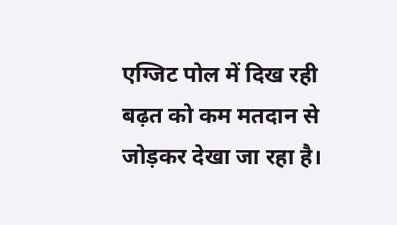एग्जिट पोल में दिख रही बढ़त को कम मतदान से जोड़कर देखा जा रहा है।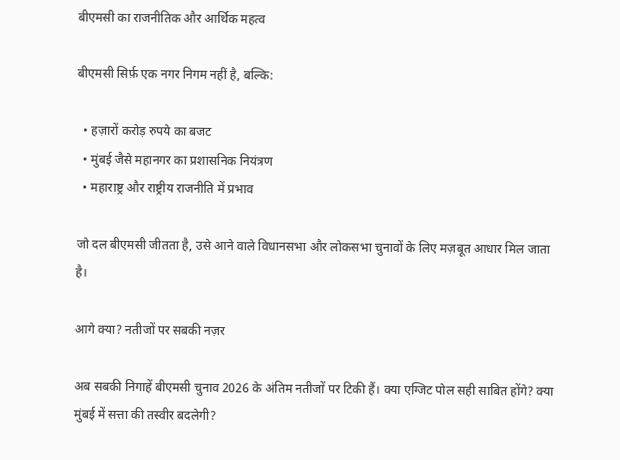बीएमसी का राजनीतिक और आर्थिक महत्व

बीएमसी सिर्फ़ एक नगर निगम नहीं है, बल्कि:

  • हज़ारों करोड़ रुपये का बजट
  • मुंबई जैसे महानगर का प्रशासनिक नियंत्रण
  • महाराष्ट्र और राष्ट्रीय राजनीति में प्रभाव

जो दल बीएमसी जीतता है, उसे आने वाले विधानसभा और लोकसभा चुनावों के लिए मज़बूत आधार मिल जाता है।

आगे क्या? नतीजों पर सबकी नज़र

अब सबकी निगाहें बीएमसी चुनाव 2026 के अंतिम नतीजों पर टिकी हैं। क्या एग्जिट पोल सही साबित होंगे? क्या मुंबई में सत्ता की तस्वीर बदलेगी?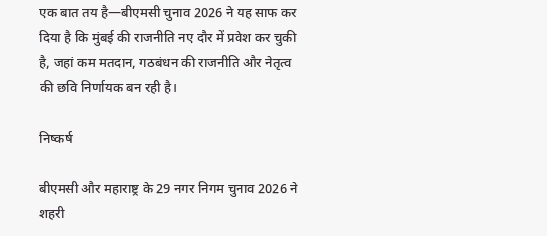एक बात तय है—बीएमसी चुनाव 2026 ने यह साफ कर दिया है कि मुंबई की राजनीति नए दौर में प्रवेश कर चुकी है, जहां कम मतदान, गठबंधन की राजनीति और नेतृत्व की छवि निर्णायक बन रही है।

निष्कर्ष

बीएमसी और महाराष्ट्र के 29 नगर निगम चुनाव 2026 ने शहरी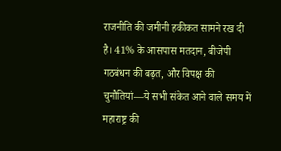राजनीति की जमीनी हकीकत सामने रख दी है। 41% के आसपास मतदान, बीजेपी गठबंधन की बढ़त, और विपक्ष की चुनौतियां—ये सभी संकेत आने वाले समय में महाराष्ट्र की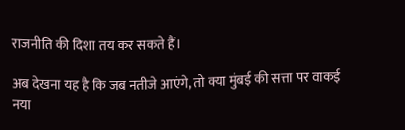राजनीति की दिशा तय कर सकते हैं।

अब देखना यह है कि जब नतीजे आएंगे, तो क्या मुंबई की सत्ता पर वाकई नया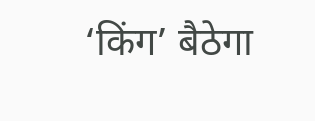‘किंग’ बैठेगा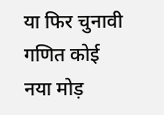या फिर चुनावी गणित कोई नया मोड़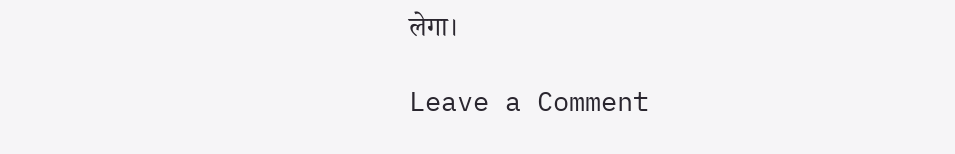लेगा।

Leave a Comment